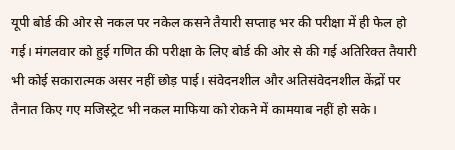यूपी बोर्ड की ओर से नकल पर नकेल कसने तैयारी सप्ताह भर की परीक्षा में ही फेल हो गई। मंगलवार को हुई गणित की परीक्षा के लिए बोर्ड की ओर से की गई अतिरिक्त तैयारी भी कोई सकारात्मक असर नहीं छोड़ पाई। संवेदनशील और अतिसंवेदनशील केंद्रों पर तैनात किए गए मजिस्ट्रेट भी नकल माफिया को रोकने में कामयाब नहीं हो सके।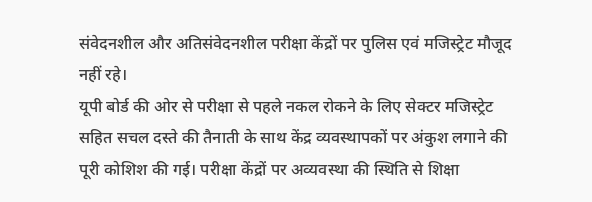संवेदनशील और अतिसंवेदनशील परीक्षा केंद्रों पर पुलिस एवं मजिस्ट्रेट मौजूद नहीं रहे।
यूपी बोर्ड की ओर से परीक्षा से पहले नकल रोकने के लिए सेक्टर मजिस्ट्रेट सहित सचल दस्ते की तैनाती के साथ केंद्र व्यवस्थापकों पर अंकुश लगाने की पूरी कोशिश की गई। परीक्षा केंद्रों पर अव्यवस्था की स्थिति से शिक्षा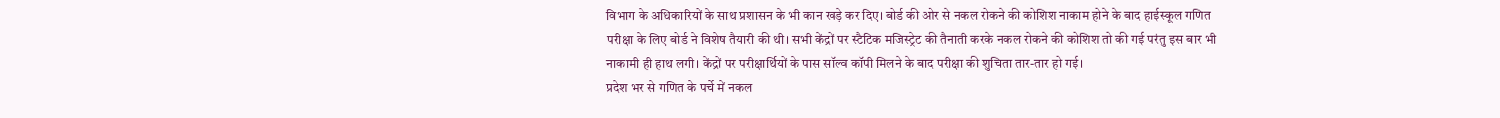विभाग के अधिकारियों के साथ प्रशासन के भी कान खड़े कर दिए। बोर्ड की ओर से नकल रोकने की कोशिश नाकाम होने के बाद हाईस्कूल गणित परीक्षा के लिए बोर्ड ने विशेष तैयारी की थी। सभी केंद्रों पर स्टैटिक मजिस्ट्रेट की तैनाती करके नकल रोकने की कोशिश तो की गई परंतु इस बार भी नाकामी ही हाथ लगी। केंद्रों पर परीक्षार्थियों के पास सॉल्व कॉपी मिलने के बाद परीक्षा की शुचिता तार-तार हो गई।
प्रदेश भर से गणित के पर्चे में नकल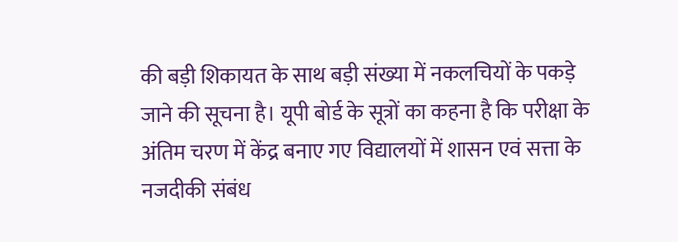की बड़ी शिकायत के साथ बड़ी संख्या में नकलचियों के पकड़े जाने की सूचना है। यूपी बोर्ड के सूत्रों का कहना है कि परीक्षा के अंतिम चरण में केंद्र बनाए गए विद्यालयों में शासन एवं सत्ता के नजदीकी संबंध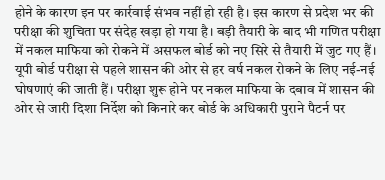होने के कारण इन पर कार्रवाई संभव नहीं हो रही है। इस कारण से प्रदेश भर की परीक्षा की शुचिता पर संदेह खड़ा हो गया है। बड़ी तैयारी के बाद भी गणित परीक्षा में नकल माफिया को रोकने में असफल बोर्ड को नए सिरे से तैयारी में जुट गए हैं।
यूपी बोर्ड परीक्षा से पहले शासन की ओर से हर वर्ष नकल रोकने के लिए नई-नई घोषणाएं की जाती हैं। परीक्षा शुरू होने पर नकल माफिया के दबाव में शासन की ओर से जारी दिशा निर्देश को किनारे कर बोर्ड के अधिकारी पुराने पैटर्न पर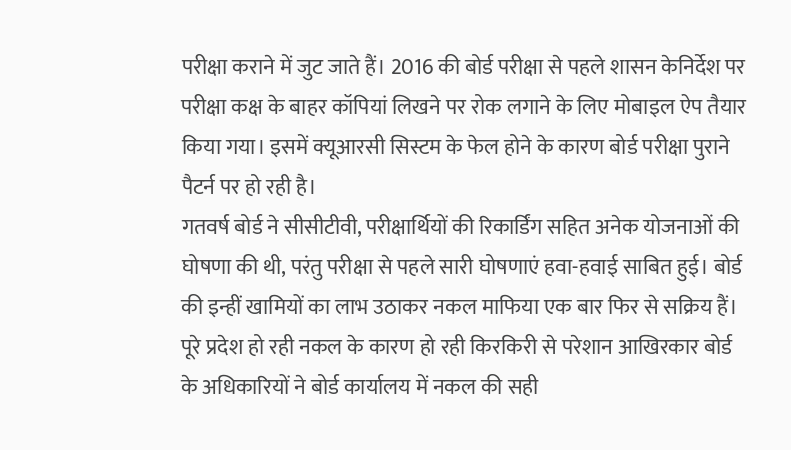परीक्षा कराने में जुट जाते हैं। 2016 की बोर्ड परीक्षा से पहले शासन केनिर्देश पर परीक्षा कक्ष के बाहर कॉपियां लिखने पर रोक लगाने के लिए मोबाइल ऐप तैयार किया गया। इसमें क्यूआरसी सिस्टम के फेल होने के कारण बोर्ड परीक्षा पुराने पैटर्न पर हो रही है।
गतवर्ष बोर्ड ने सीसीटीवी, परीक्षार्थियों की रिकार्डिंग सहित अनेक योजनाओं की घोषणा की थी, परंतु परीक्षा से पहले सारी घोषणाएं हवा-हवाई साबित हुई। बोर्ड की इन्हीं खामियों का लाभ उठाकर नकल माफिया एक बार फिर से सक्रिय हैं। पूरे प्रदेश हो रही नकल के कारण हो रही किरकिरी से परेशान आखिरकार बोर्ड के अधिकारियों ने बोर्ड कार्यालय में नकल की सही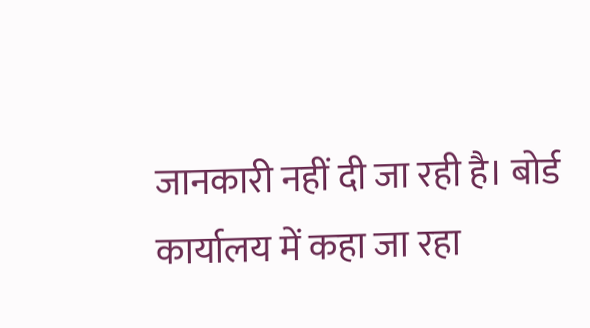जानकारी नहीं दी जा रही है। बोर्ड कार्यालय में कहा जा रहा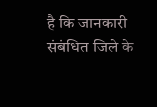है कि जानकारी संबंधित जिले के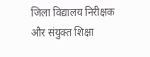जिला विद्यालय निरीक्षक और संयुक्त शिक्षा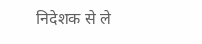निदेशक से ले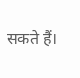सकते हैं।